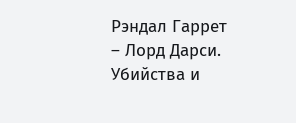Рэндал Гаррет – Лорд Дарси. Убийства и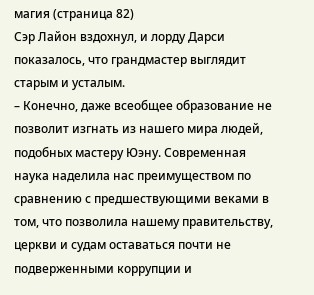магия (страница 82)
Сэр Лайон вздохнул, и лорду Дарси показалось, что грандмастер выглядит старым и усталым.
– Конечно, даже всеобщее образование не позволит изгнать из нашего мира людей, подобных мастеру Юэну. Современная наука наделила нас преимуществом по сравнению с предшествующими веками в том, что позволила нашему правительству, церкви и судам оставаться почти не подверженными коррупции и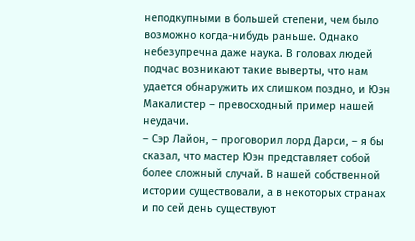неподкупными в большей степени, чем было возможно когда-нибудь раньше. Однако небезупречна даже наука. В головах людей подчас возникают такие выверты, что нам удается обнаружить их слишком поздно, и Юэн Макалистер – превосходный пример нашей неудачи.
– Сэр Лайон, – проговорил лорд Дарси, – я бы сказал, что мастер Юэн представляет собой более сложный случай. В нашей собственной истории существовали, а в некоторых странах и по сей день существуют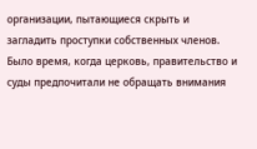организации, пытающиеся скрыть и загладить проступки собственных членов. Было время, когда церковь, правительство и суды предпочитали не обращать внимания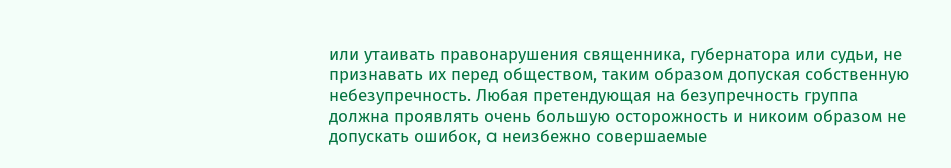или утаивать правонарушения священника, губернатора или судьи, не признавать их перед обществом, таким образом допуская собственную небезупречность. Любая претендующая на безупречность группа должна проявлять очень большую осторожность и никоим образом не допускать ошибок, a неизбежно совершаемые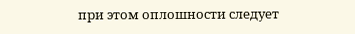при этом оплошности следует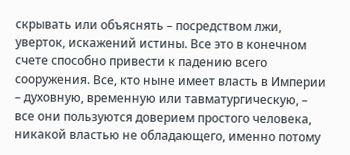скрывать или объяснять – посредством лжи, уверток, искажений истины. Все это в конечном счете способно привести к падению всего сооружения. Все, кто ныне имеет власть в Империи – духовную, временную или тавматургическую, – все они пользуются доверием простого человека, никакой властью не обладающего, именно потому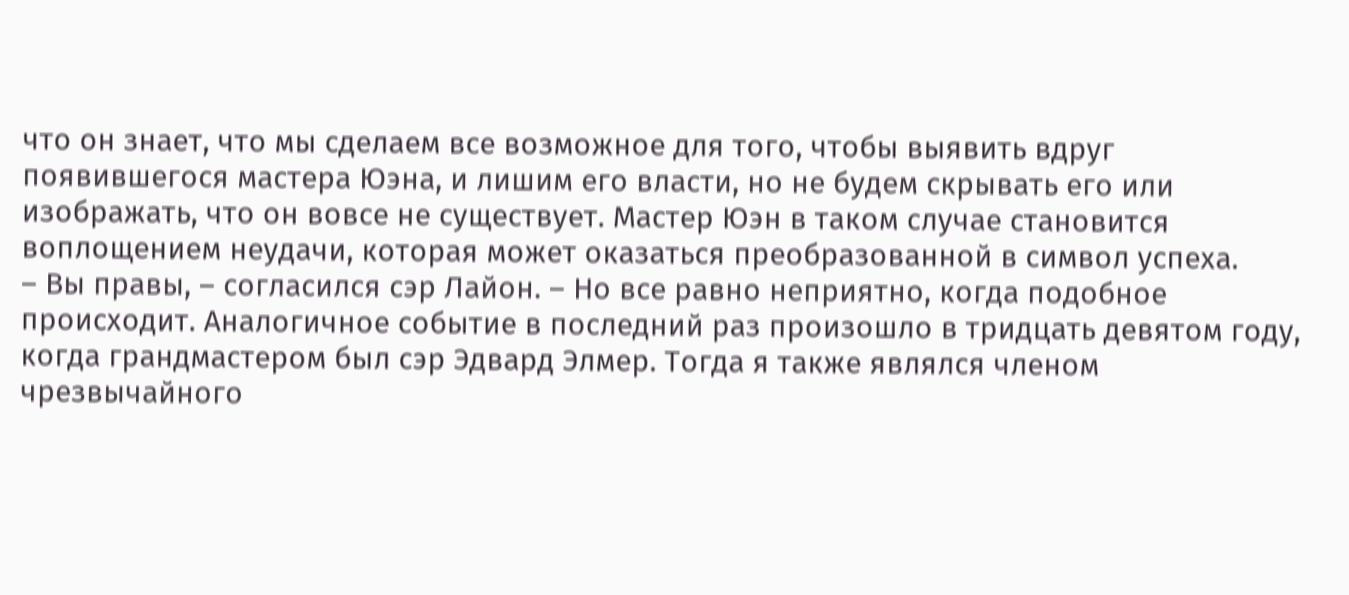что он знает, что мы сделаем все возможное для того, чтобы выявить вдруг появившегося мастера Юэна, и лишим его власти, но не будем скрывать его или изображать, что он вовсе не существует. Мастер Юэн в таком случае становится воплощением неудачи, которая может оказаться преобразованной в символ успеха.
– Вы правы, – согласился сэр Лайон. – Но все равно неприятно, когда подобное происходит. Аналогичное событие в последний раз произошло в тридцать девятом году, когда грандмастером был сэр Эдвард Элмер. Тогда я также являлся членом чрезвычайного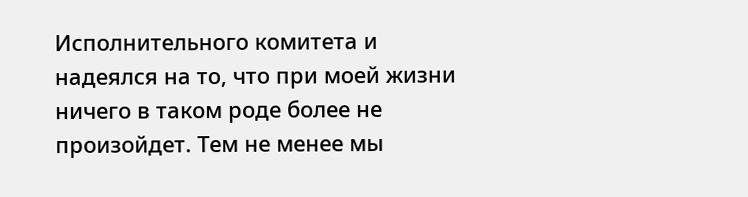Исполнительного комитета и надеялся на то, что при моей жизни ничего в таком роде более не произойдет. Тем не менее мы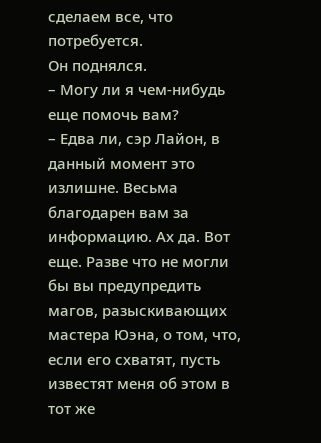сделаем все, что потребуется.
Он поднялся.
– Могу ли я чем-нибудь еще помочь вам?
– Едва ли, сэр Лайон, в данный момент это излишне. Весьма благодарен вам за информацию. Ах да. Вот еще. Разве что не могли бы вы предупредить магов, разыскивающих мастера Юэна, о том, что, если его схватят, пусть известят меня об этом в тот же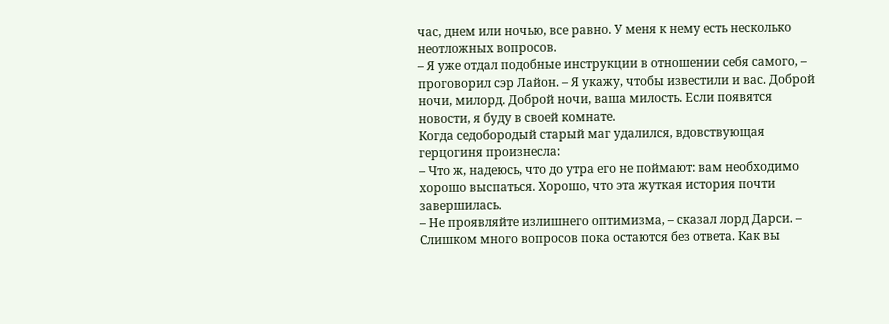час, днем или ночью, все равно. У меня к нему есть несколько неотложных вопросов.
– Я уже отдал подобные инструкции в отношении себя самого, – проговорил сэр Лайон. – Я укажу, чтобы известили и вас. Доброй ночи, милорд. Доброй ночи, ваша милость. Если появятся новости, я буду в своей комнате.
Когда седобородый старый маг удалился, вдовствующая герцогиня произнесла:
– Что ж, надеюсь, что до утра его не поймают: вам необходимо хорошо выспаться. Хорошо, что эта жуткая история почти завершилась.
– Не проявляйте излишнего оптимизма, – сказал лорд Дарси. – Слишком много вопросов пока остаются без ответа. Как вы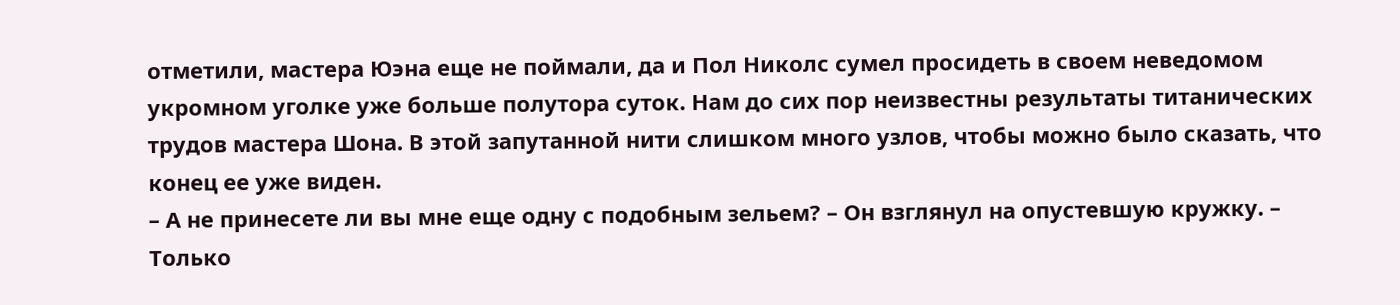отметили, мастера Юэна еще не поймали, да и Пол Николс сумел просидеть в своем неведомом укромном уголке уже больше полутора суток. Нам до сих пор неизвестны результаты титанических трудов мастера Шона. В этой запутанной нити слишком много узлов, чтобы можно было сказать, что конец ее уже виден.
– А не принесете ли вы мне еще одну с подобным зельем? – Он взглянул на опустевшую кружку. – Только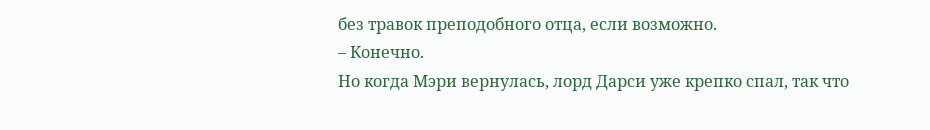без травок преподобного отца, если возможно.
– Конечно.
Но когда Мэри вернулась, лорд Дарси уже крепко спал, так что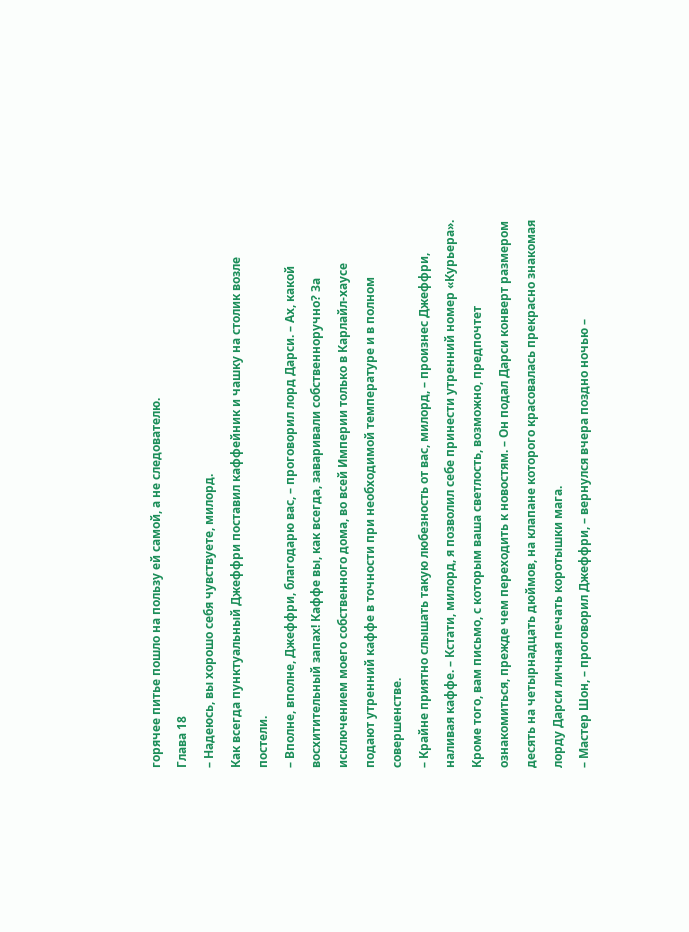горячее питье пошло на пользу ей самой, а не следователю.
Глава 18
– Надеюсь, вы хорошо себя чувствуете, милорд.
Как всегда пунктуальный Джеффри поставил каффейник и чашку на столик возле постели.
– Вполне, вполне, Джеффри, благодарю вас, – проговорил лорд Дарси. – Ах, какой восхитительный запах! Каффе вы, как всегда, заваривали собственноручно? За исключением моего собственного дома, во всей Империи только в Карлайл-хаусе подают утренний каффе в точности при необходимой температуре и в полном совершенстве.
– Крайне приятно слышать такую любезность от вас, милорд, – произнес Джеффри, наливая каффе. – Кстати, милорд, я позволил себе принести утренний номер «Курьера». Кроме того, вам письмо, с которым ваша светлость, возможно, предпочтет ознакомиться, прежде чем переходить к новостям. – Он подал Дарси конверт размером десять на четырнадцать дюймов, на клапане которого красовалась прекрасно знакомая лорду Дарси личная печать коротышки мага.
– Мастер Шон, – проговорил Джеффри, – вернулся вчера поздно ночью –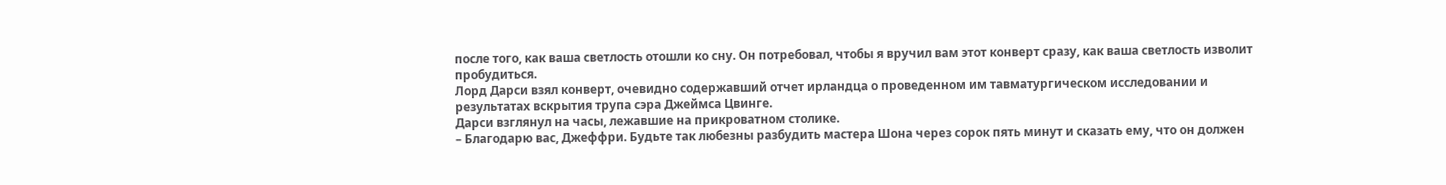после того, как ваша светлость отошли ко сну. Он потребовал, чтобы я вручил вам этот конверт сразу, как ваша светлость изволит пробудиться.
Лорд Дарси взял конверт, очевидно содержавший отчет ирландца о проведенном им тавматургическом исследовании и результатах вскрытия трупа сэра Джеймса Цвинге.
Дарси взглянул на часы, лежавшие на прикроватном столике.
– Благодарю вас, Джеффри. Будьте так любезны разбудить мастера Шона через сорок пять минут и сказать ему, что он должен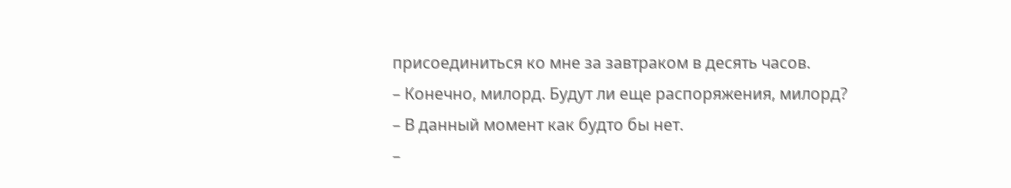присоединиться ко мне за завтраком в десять часов.
– Конечно, милорд. Будут ли еще распоряжения, милорд?
– В данный момент как будто бы нет.
–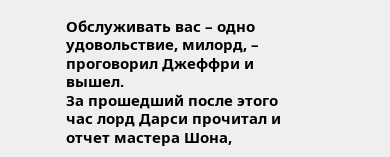Обслуживать вас – одно удовольствие, милорд, – проговорил Джеффри и вышел.
За прошедший после этого час лорд Дарси прочитал и отчет мастера Шона,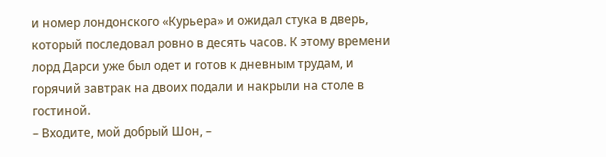и номер лондонского «Курьера» и ожидал стука в дверь, который последовал ровно в десять часов. К этому времени лорд Дарси уже был одет и готов к дневным трудам, и горячий завтрак на двоих подали и накрыли на столе в гостиной.
– Входите, мой добрый Шон, –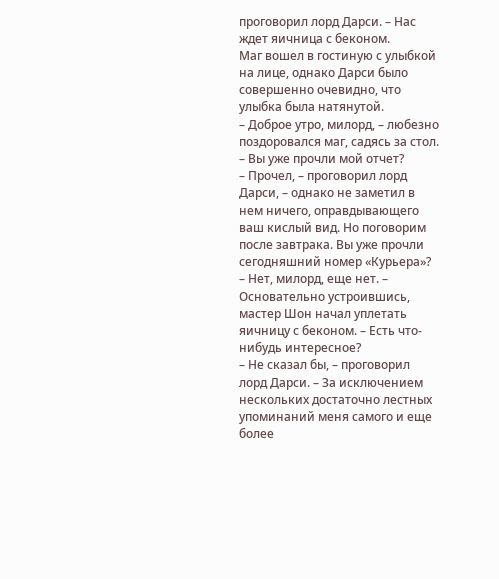проговорил лорд Дарси. – Нас ждет яичница с беконом.
Маг вошел в гостиную с улыбкой на лице, однако Дарси было совершенно очевидно, что улыбка была натянутой.
– Доброе утро, милорд, – любезно поздоровался маг, садясь за стол. – Вы уже прочли мой отчет?
– Прочел, – проговорил лорд Дарси, – однако не заметил в нем ничего, оправдывающего ваш кислый вид. Но поговорим после завтрака. Вы уже прочли сегодняшний номер «Курьера»?
– Нет, милорд, еще нет. – Основательно устроившись, мастер Шон начал уплетать яичницу с беконом. – Есть что-нибудь интересное?
– Не сказал бы, – проговорил лорд Дарси. – За исключением нескольких достаточно лестных упоминаний меня самого и еще более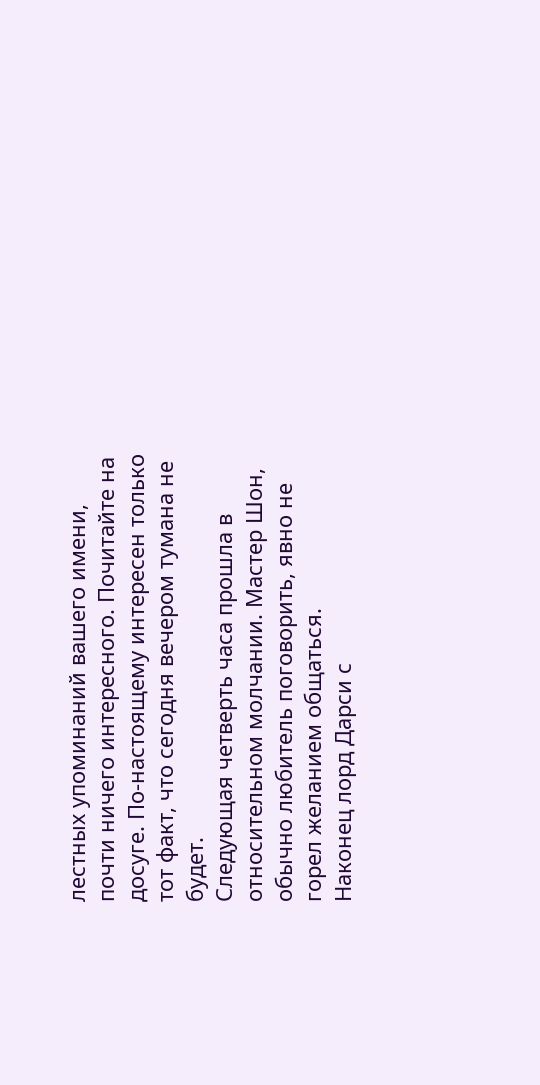лестных упоминаний вашего имени, почти ничего интересного. Почитайте на досуге. По-настоящему интересен только тот факт, что сегодня вечером тумана не будет.
Следующая четверть часа прошла в относительном молчании. Мастер Шон, обычно любитель поговорить, явно не горел желанием общаться.
Наконец лорд Дарси с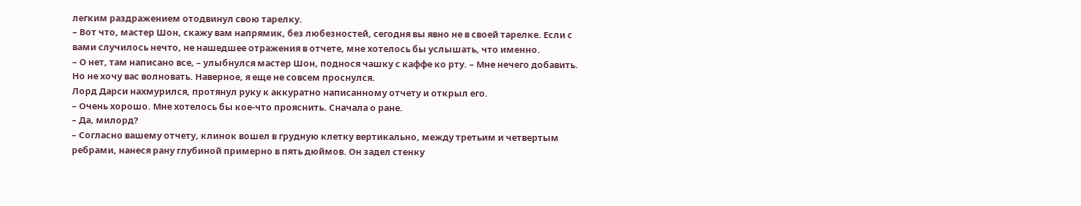легким раздражением отодвинул свою тарелку.
– Вот что, мастер Шон, скажу вам напрямик, без любезностей, сегодня вы явно не в своей тарелке. Если с вами случилось нечто, не нашедшее отражения в отчете, мне хотелось бы услышать, что именно.
– О нет, там написано все, – улыбнулся мастер Шон, поднося чашку с каффе ко рту. – Мне нечего добавить. Но не хочу вас волновать. Наверное, я еще не совсем проснулся.
Лорд Дарси нахмурился, протянул руку к аккуратно написанному отчету и открыл его.
– Очень хорошо. Мне хотелось бы кое-что прояснить. Сначала о ране.
– Да, милорд?
– Согласно вашему отчету, клинок вошел в грудную клетку вертикально, между третьим и четвертым ребрами, нанеся рану глубиной примерно в пять дюймов. Он задел стенку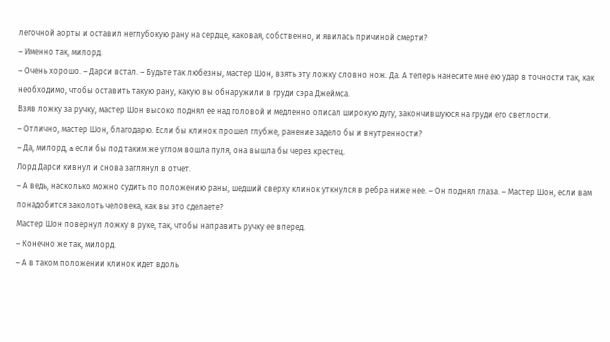легочной аорты и оставил неглубокую рану на сердце, каковая, собственно, и явилась причиной смерти?
– Именно так, милорд.
– Очень хорошо. – Дарси встал. – Будьте так любезны, мастер Шон, взять эту ложку словно нож. Да. А теперь нанесите мне ею удар в точности так, как необходимо, чтобы оставить такую рану, какую вы обнаружили в груди сэра Джеймса.
Взяв ложку за ручку, мастер Шон высоко поднял ее над головой и медленно описал широкую дугу, закончившуюся на груди его светлости.
– Отлично, мастер Шон, благодарю. Если бы клинок прошел глубже, ранение задело бы и внутренности?
– Да, милорд, a если бы под таким же углом вошла пуля, она вышла бы через крестец.
Лорд Дарси кивнул и снова заглянул в отчет.
– А ведь, насколько можно судить по положению раны, шедший сверху клинок уткнулся в ребра ниже нее. – Он поднял глаза. – Мастер Шон, если вам понадобится заколоть человека, как вы это сделаете?
Мастер Шон повернул ложку в руке, так, чтобы направить ручку ее вперед.
– Конечно же так, милорд.
– А в таком положении клинок идет вдоль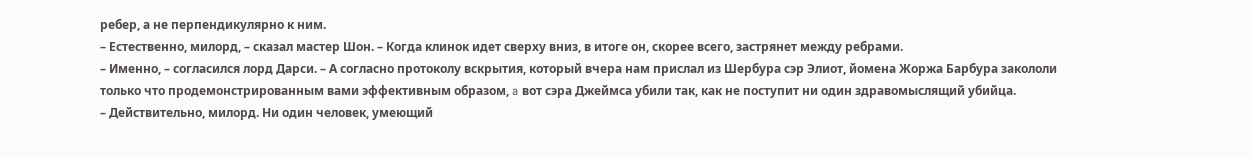ребер, а не перпендикулярно к ним.
– Естественно, милорд, – сказал мастер Шон. – Когда клинок идет сверху вниз, в итоге он, скорее всего, застрянет между ребрами.
– Именно, – согласился лорд Дарси. – А согласно протоколу вскрытия, который вчера нам прислал из Шербура сэр Элиот, йомена Жоржа Барбура закололи только что продемонстрированным вами эффективным образом, a вот сэра Джеймса убили так, как не поступит ни один здравомыслящий убийца.
– Действительно, милорд. Ни один человек, умеющий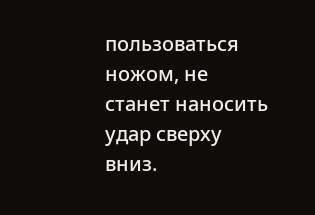пользоваться ножом, не станет наносить удар сверху вниз.